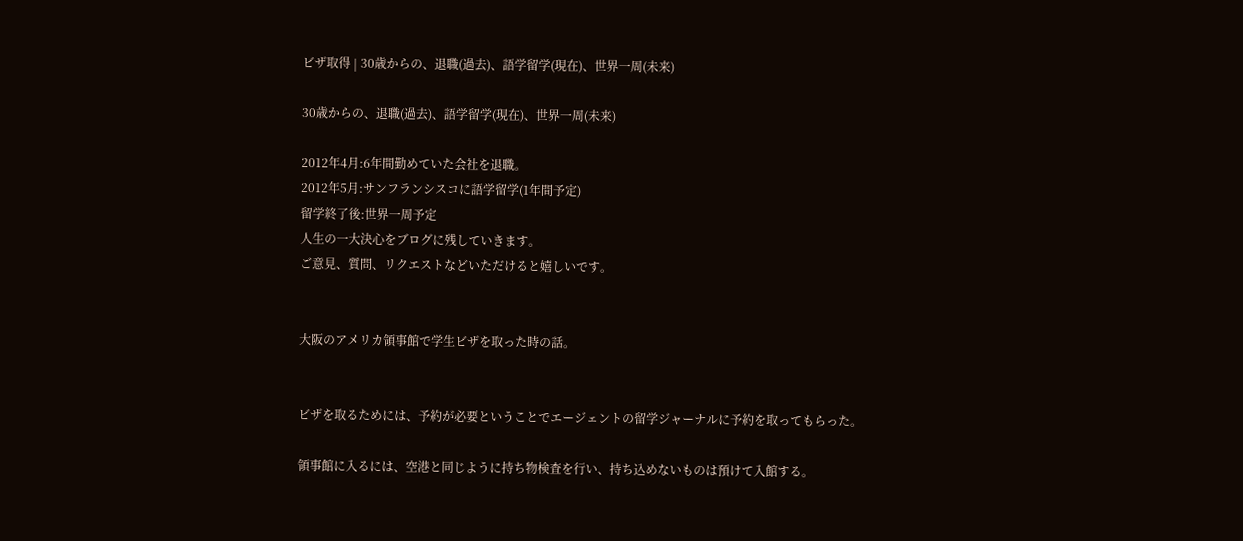ビザ取得 | 30歳からの、退職(過去)、語学留学(現在)、世界一周(未来)

30歳からの、退職(過去)、語学留学(現在)、世界一周(未来)

2012年4月:6年間勤めていた会社を退職。
2012年5月:サンフランシスコに語学留学(1年間予定)
留学終了後:世界一周予定
人生の一大決心をブログに残していきます。
ご意見、質問、リクエストなどいただけると嬉しいです。


大阪のアメリカ領事館で学生ビザを取った時の話。


ビザを取るためには、予約が必要ということでエージェントの留学ジャーナルに予約を取ってもらった。

領事館に入るには、空港と同じように持ち物検査を行い、持ち込めないものは預けて入館する。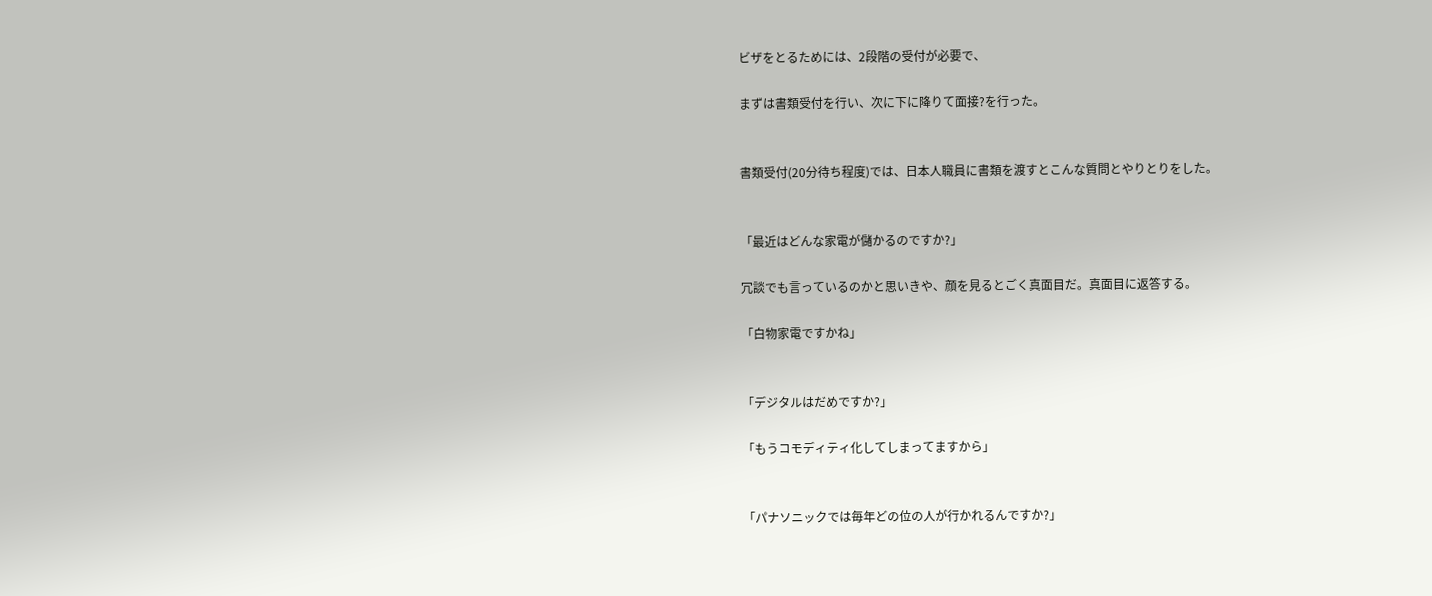ビザをとるためには、2段階の受付が必要で、

まずは書類受付を行い、次に下に降りて面接?を行った。


書類受付(20分待ち程度)では、日本人職員に書類を渡すとこんな質問とやりとりをした。


「最近はどんな家電が儲かるのですか?」

冗談でも言っているのかと思いきや、顔を見るとごく真面目だ。真面目に返答する。

「白物家電ですかね」


「デジタルはだめですか?」

「もうコモディティ化してしまってますから」


「パナソニックでは毎年どの位の人が行かれるんですか?」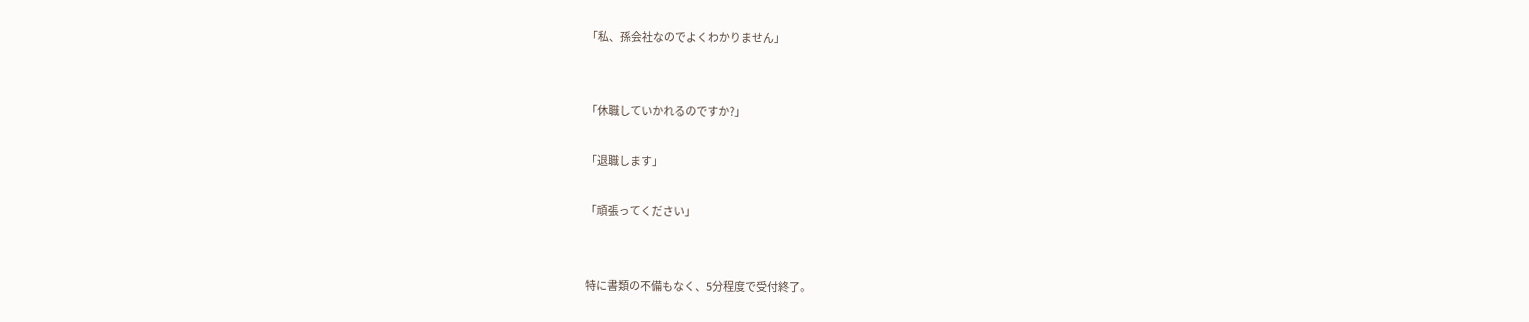「私、孫会社なのでよくわかりません」


「休職していかれるのですか?」

「退職します」

「頑張ってください」


特に書類の不備もなく、5分程度で受付終了。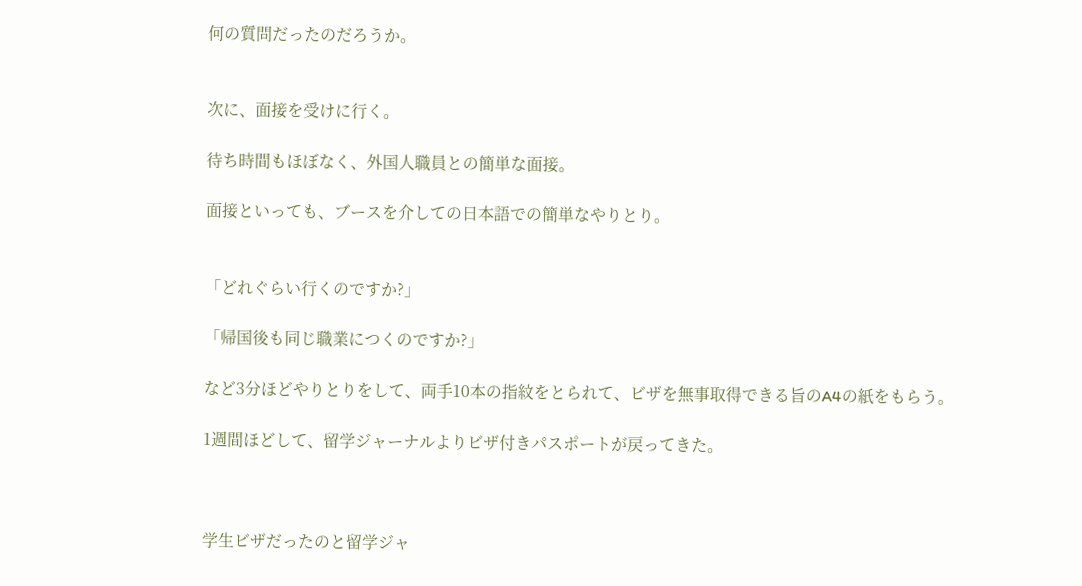何の質問だったのだろうか。


次に、面接を受けに行く。

待ち時間もほぼなく、外国人職員との簡単な面接。

面接といっても、ブースを介しての日本語での簡単なやりとり。


「どれぐらい行くのですか?」

「帰国後も同じ職業につくのですか?」

など3分ほどやりとりをして、両手10本の指紋をとられて、ビザを無事取得できる旨のA4の紙をもらう。

1週間ほどして、留学ジャーナルよりビザ付きパスポートが戻ってきた。



学生ビザだったのと留学ジャ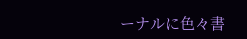ーナルに色々書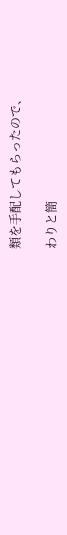類を手配してもらったので、

わりと簡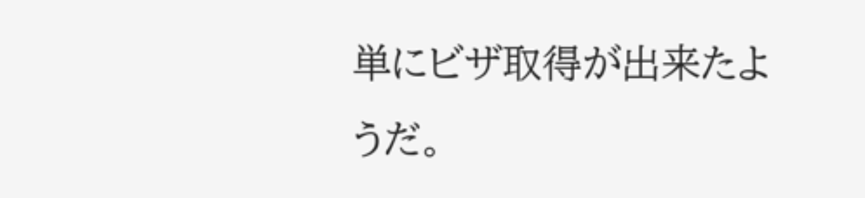単にビザ取得が出来たようだ。